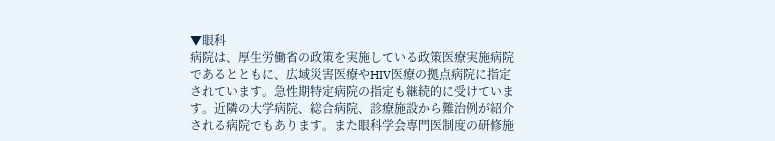▼眼科
病院は、厚生労働省の政策を実施している政策医療実施病院であるとともに、広域災害医療やHIV医療の拠点病院に指定されています。急性期特定病院の指定も継続的に受けています。近隣の大学病院、総合病院、診療施設から難治例が紹介される病院でもあります。また眼科学会専門医制度の研修施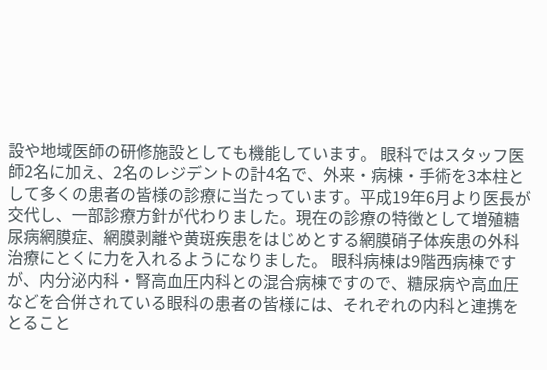設や地域医師の研修施設としても機能しています。 眼科ではスタッフ医師2名に加え、2名のレジデントの計4名で、外来・病棟・手術を3本柱として多くの患者の皆様の診療に当たっています。平成19年6月より医長が交代し、一部診療方針が代わりました。現在の診療の特徴として増殖糖尿病網膜症、網膜剥離や黄斑疾患をはじめとする網膜硝子体疾患の外科治療にとくに力を入れるようになりました。 眼科病棟は9階西病棟ですが、内分泌内科・腎高血圧内科との混合病棟ですので、糖尿病や高血圧などを合併されている眼科の患者の皆様には、それぞれの内科と連携をとること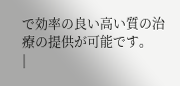で効率の良い高い質の治療の提供が可能です。
|